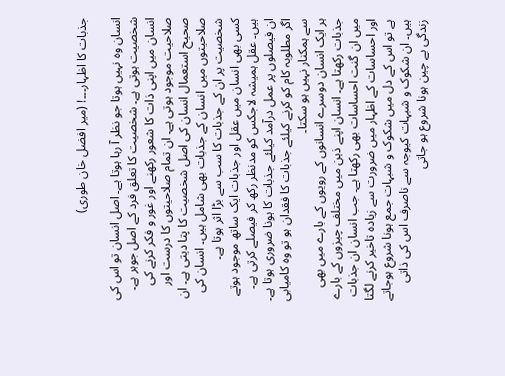جذبات کا اظہار۔۔۔! (میر افضل خان طوری)

انسان وہ نہیں ہوتا جو نظر آ رہا ہوتا ہے۔ اصل انسان تو اس کی شخصیت ہوتی ہے۔ شخصیت کا تعلق فرد کے اصل جوہر ہے۔ انسان میں اپنی ذات کا شعور رکھنے اور غور و فکر کرنے کی صلاحیت موجود ہوتی ہے۔ ان تمام صلاحیتوں کا درست اور صحیح استعمال انسان کی اصل شخصیت کا پتا دیتی ہے۔ ان صلاحیتوں میں انسان کے جذبات بھی شامل ہیں۔ انسان کی شخصیت پر ان کے جذبات کا سب سے بڑا اثر ہوتا ہے۔
کسی بھی انسان میں عقل اور جذبات ایک ساتھ موجود ہوتے ہیں۔ عقل ہمیشہ لاجکس کو مدنظر رکھ کر فیصلے کرتی ہے۔ ان فیصلوں پر عمل درآمد کیلئے جذبات کا ہونا ضروری ہوتا ہے۔ اگر مطلوبہ کام کو کرنے کیلئے جذبات کا فقدان ہو تو وہ کامیابی سے ہمکنار نہیں ہو سکتا۔
ہر ایک انسان دوسرے انسانوں کے رویوں کے بارے میں بھی جذبات رکھتا ہے۔ انسان اپنے ذہن میں مختلف چیزوں کے بارے میں ان گنت احساسات بھی رکھتا ہے۔ جب انسان ان جذبات اور احساسات کے اظہار میں ضرورت سے زیادہ تاخیر کرنے لگتا ہے تو اس کے دل میں شکوک و شبہات جمع ہونا شروع ہوجاتے ہیں۔ ان شکوک و شبہات کیوجہ سے ناصرف اس کی ذاتی زندگی بے چین ہونا شروع ہو جاتی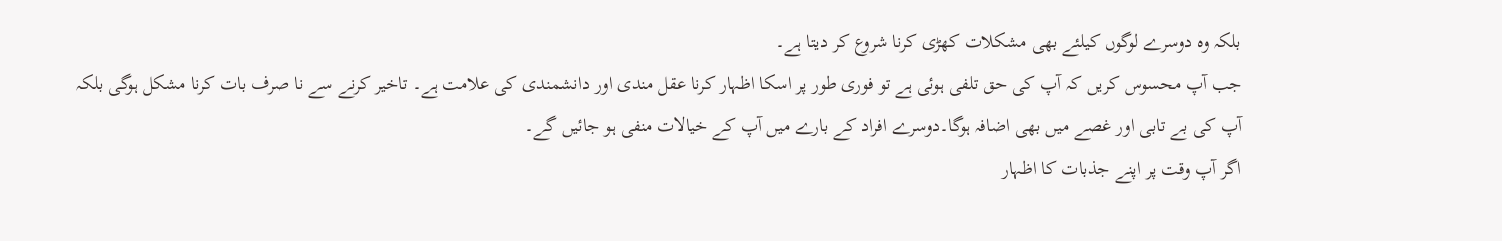بلکہ وہ دوسرے لوگوں کیلئے بھی مشکلات کھڑی کرنا شروع کر دیتا ہے۔
جب آپ محسوس کریں کہ آپ کی حق تلفی ہوئی ہے تو فوری طور پر اسکا اظہار کرنا عقل مندی اور دانشمندی کی علامت ہے۔ تاخیر کرنے سے نا صرف بات کرنا مشکل ہوگی بلکہ آپ کی بے تابی اور غصے میں بھی اضافہ ہوگا۔دوسرے افراد کے بارے میں آپ کے خیالات منفی ہو جائیں گے۔
اگر آپ وقت پر اپنے جذبات کا اظہار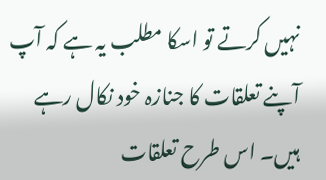نہیں کرتے تو اسکا مطلب یہ ہے کہ آپ آپنے تعلقات کا جنازہ خود نکال رہے ہیں۔ اس طرح تعلقات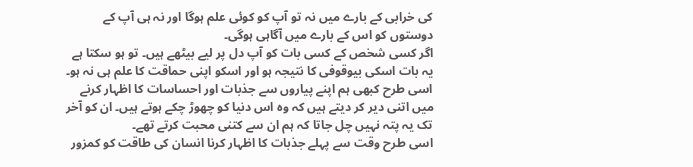کی خرابی کے بارے میں نہ تو آپ کو کوئی علم ہوگا اور نہ ہی آپ کے دوستوں کو اس کے بارے میں آگاہی ہوگی۔
اگر کسی شخص کے کسی بات کو آپ دل پر لیے بیٹھے ہیں۔ تو ہو سکتا ہے یہ بات اسکی بیوقوفی کا نتیجہ ہو اور اسکو اپنی حماقت کا علم ہی نہ ہو۔
اسی طرح کبھی ہم اپنے پیاروں سے جذبات اور احساسات کا اظہار کرنے میں اتنی دیر کر دیتے ہیں کہ وہ اس دنیا کو چھوڑ چکے ہوتے ہیں۔ ان کو آخر تک یہ پتہ نہیں چل جاتا کہ ہم ان سے کتنی محبت کرتے تھے۔
اسی طرح وقت سے پہلے جذبات کا اظہار کرنا انسان کی طاقت کو کمزور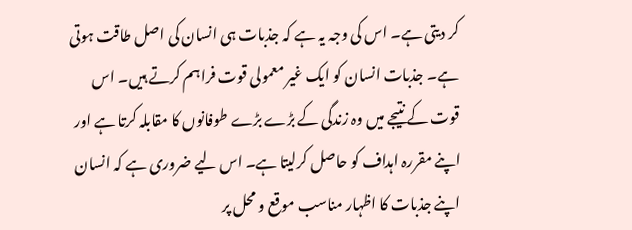کر دیتی ہے۔ اس کی وجہ یہ ہے کہ جذبات ہی انسان کی اصل طاقت ہوتی ہے۔ جذبات انسان کو ایک غیر معمولی قوت فراہم کرتے ہیں۔ اس قوت کے نتیجے میں وہ زندگی کے بڑے بڑے طوفانوں کا مقابلہ کرتا ہے اور اپنے مقررہ اہداف کو حاصل کرلیتا ہے۔ اس لیے ضروری ہے کہ انسان اپنے جذبات کا اظہار مناسب موقع و محل پر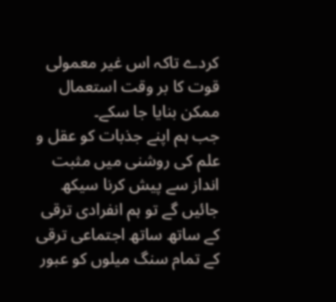کردے تاکہ اس غیر معمولی قوت کا بر وقت استعمال ممکن بنایا جا سکے۔
جب ہم اپنے جذبات کو عقل و علم کی روشنی میں مثبت انداز سے پیش کرنا سیکھ جائیں گے تو ہم انفرادی ترقی کے ساتھ ساتھ اجتماعی ترقی کے تمام سنگ میلوں کو عبور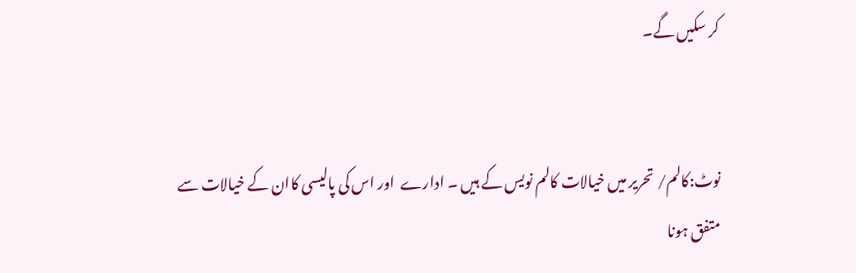کر سکیں گے۔


نوٹ:کالم/ تحریر میں خیالات کالم نویس کے ہیں ۔ ادارے  اور اس کی پالیسی کاان کے خیالات سے متفق ہونا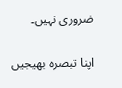ضروری نہیں۔

اپنا تبصرہ بھیجیں